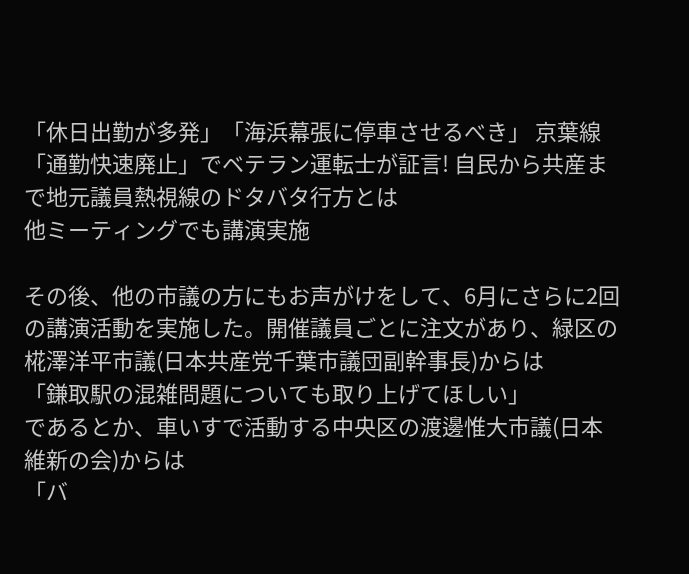「休日出勤が多発」「海浜幕張に停車させるべき」 京葉線「通勤快速廃止」でベテラン運転士が証言! 自民から共産まで地元議員熱視線のドタバタ行方とは
他ミーティングでも講演実施

その後、他の市議の方にもお声がけをして、6月にさらに2回の講演活動を実施した。開催議員ごとに注文があり、緑区の椛澤洋平市議(日本共産党千葉市議団副幹事長)からは
「鎌取駅の混雑問題についても取り上げてほしい」
であるとか、車いすで活動する中央区の渡邊惟大市議(日本維新の会)からは
「バ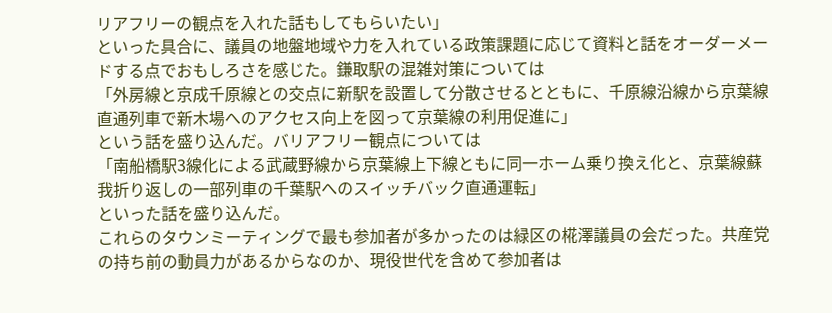リアフリーの観点を入れた話もしてもらいたい」
といった具合に、議員の地盤地域や力を入れている政策課題に応じて資料と話をオーダーメードする点でおもしろさを感じた。鎌取駅の混雑対策については
「外房線と京成千原線との交点に新駅を設置して分散させるとともに、千原線沿線から京葉線直通列車で新木場へのアクセス向上を図って京葉線の利用促進に」
という話を盛り込んだ。バリアフリー観点については
「南船橋駅3線化による武蔵野線から京葉線上下線ともに同一ホーム乗り換え化と、京葉線蘇我折り返しの一部列車の千葉駅へのスイッチバック直通運転」
といった話を盛り込んだ。
これらのタウンミーティングで最も参加者が多かったのは緑区の椛澤議員の会だった。共産党の持ち前の動員力があるからなのか、現役世代を含めて参加者は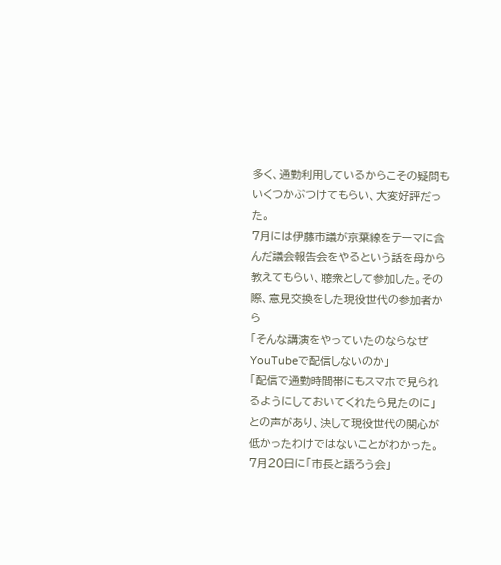多く、通勤利用しているからこその疑問もいくつかぶつけてもらい、大変好評だった。
7月には伊藤市議が京葉線をテーマに含んだ議会報告会をやるという話を母から教えてもらい、聴衆として参加した。その際、意見交換をした現役世代の参加者から
「そんな講演をやっていたのならなぜYouTubeで配信しないのか」
「配信で通勤時間帯にもスマホで見られるようにしておいてくれたら見たのに」
との声があり、決して現役世代の関心が低かったわけではないことがわかった。
7月20日に「市長と語ろう会」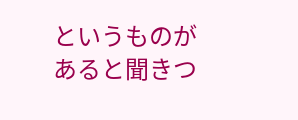というものがあると聞きつ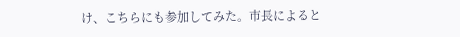け、こちらにも参加してみた。市長によると